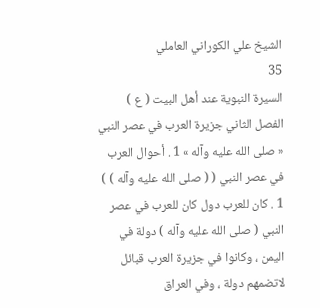الشيخ علي الكوراني العاملي
35
السيرة النبوية عند أهل البيت ( ع )
الفصل الثاني جزيرة العرب في عصر النبي « صلى الله عليه وآله » 1 . أحوال العرب في عصر النبي ( ( صلى الله عليه وآله ) ) 1 . كان للعرب دول كان للعرب في عصر النبي ( صلى الله عليه وآله ) دولة في اليمن ، وكانوا في جزيرة العرب قبائل لاتضمهم دولة ، وفي العراق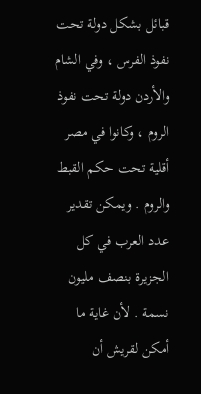قبائل بشكل دولة تحت نفوذ الفرس ، وفي الشام والأردن دولة تحت نفوذ الروم ، وكانوا في مصر أقلية تحت حكم القبط والروم . ويمكن تقدير عدد العرب في كل الجزيرة بنصف مليون نسمة . لأن غاية ما أمكن لقريش أن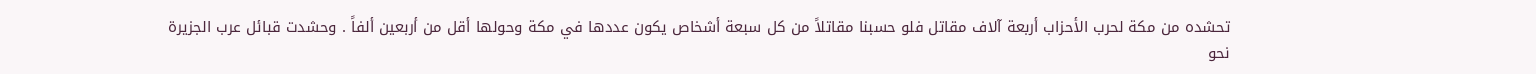تحشده من مكة لحرب الأحزاب أربعة آلاف مقاتل فلو حسبنا مقاتلاً من كل سبعة أشخاص يكون عددها في مكة وحولها أقل من أربعين ألفاً . وحشدت قبائل عرب الجزيرة نحو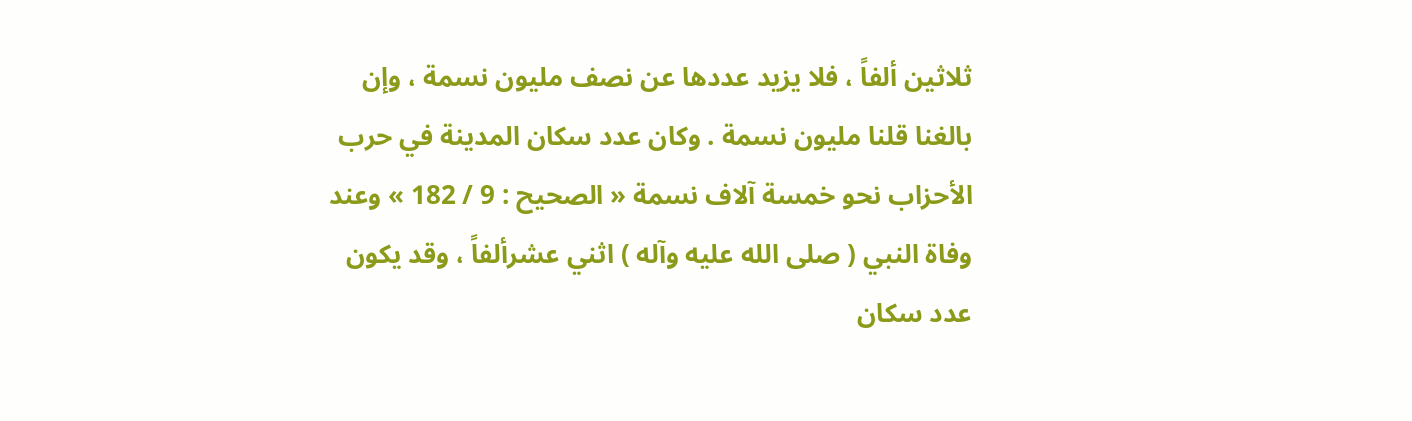ثلاثين ألفاً ، فلا يزيد عددها عن نصف مليون نسمة ، وإن بالغنا قلنا مليون نسمة . وكان عدد سكان المدينة في حرب الأحزاب نحو خمسة آلاف نسمة « الصحيح : 9 / 182 » وعند وفاة النبي ( صلى الله عليه وآله ) اثني عشرألفاً ، وقد يكون عدد سكان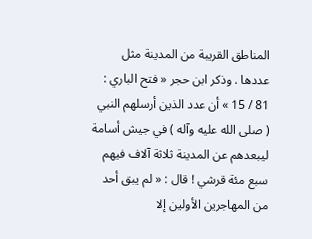المناطق القريبة من المدينة مثل عددها . وذكر ابن حجر « فتح الباري : 81 / 15 » أن عدد الذين أرسلهم النبي ( صلى الله عليه وآله ) في جيش أسامة ليبعدهم عن المدينة ثلاثة آلاف فيهم سبع مئة قرشي ! قال : « لم يبق أحد من المهاجرين الأولين إلا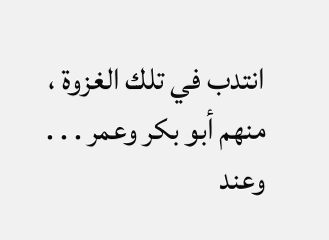انتدب في تلك الغزوة ، منهم أبو بكر وعمر . . . وعند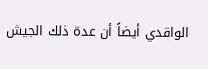الواقدي أيضاً أن عدة ذلك الجيش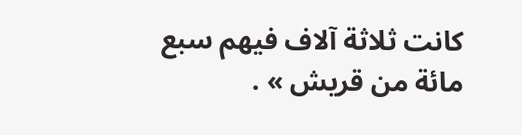كانت ثلاثة آلاف فيهم سبع مائة من قريش » .